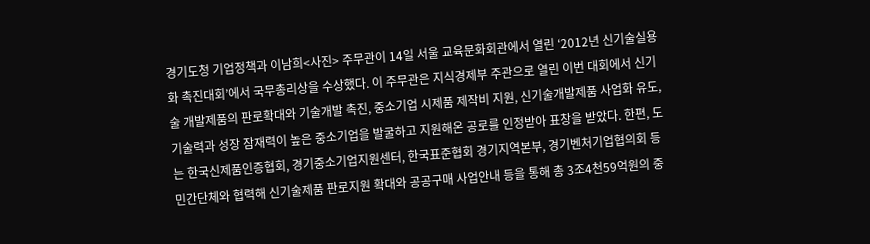경기도청 기업정책과 이남희<사진> 주무관이 14일 서울 교육문화회관에서 열린 ‘2012년 신기술실용화 촉진대회’에서 국무총리상을 수상했다. 이 주무관은 지식경제부 주관으로 열린 이번 대회에서 신기술 개발제품의 판로확대와 기술개발 촉진, 중소기업 시제품 제작비 지원, 신기술개발제품 사업화 유도, 기술력과 성장 잠재력이 높은 중소기업을 발굴하고 지원해온 공로를 인정받아 표창을 받았다. 한편, 도는 한국신제품인증협회, 경기중소기업지원센터, 한국표준협회 경기지역본부, 경기벤처기업협의회 등 민간단체와 협력해 신기술제품 판로지원 확대와 공공구매 사업안내 등을 통해 총 3조4천59억원의 중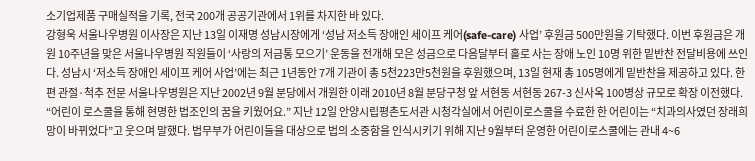소기업제품 구매실적을 기록, 전국 200개 공공기관에서 1위를 차지한 바 있다.
강형욱 서울나우병원 이사장은 지난 13일 이재명 성남시장에게 ‘성남 저소득 장애인 세이프 케어(safe-care) 사업’ 후원금 500만원을 기탁했다. 이번 후원금은 개원 10주년을 맞은 서울나우병원 직원들이 ‘사랑의 저금통 모으기’ 운동을 전개해 모은 성금으로 다음달부터 홀로 사는 장애 노인 10명 위한 밑반찬 전달비용에 쓰인다. 성남시 ‘저소득 장애인 세이프 케어 사업’에는 최근 1년동안 7개 기관이 총 5천223만5천원을 후원했으며, 13일 현재 총 105명에게 밑반찬을 제공하고 있다. 한편 관절·척추 전문 서울나우병원은 지난 2002년 9월 분당에서 개원한 이래 2010년 8월 분당구청 앞 서현동 서현동 267-3 신사옥 100병상 규모로 확장 이전했다.
“어린이 로스쿨을 통해 현명한 법조인의 꿈을 키웠어요.” 지난 12일 안양시립평촌도서관 시청각실에서 어린이로스쿨을 수료한 한 어린이는 “치과의사였던 장래희망이 바뀌었다”고 웃으며 말했다. 법무부가 어린이들을 대상으로 법의 소중함을 인식시키기 위해 지난 9월부터 운영한 어린이로스쿨에는 관내 4~6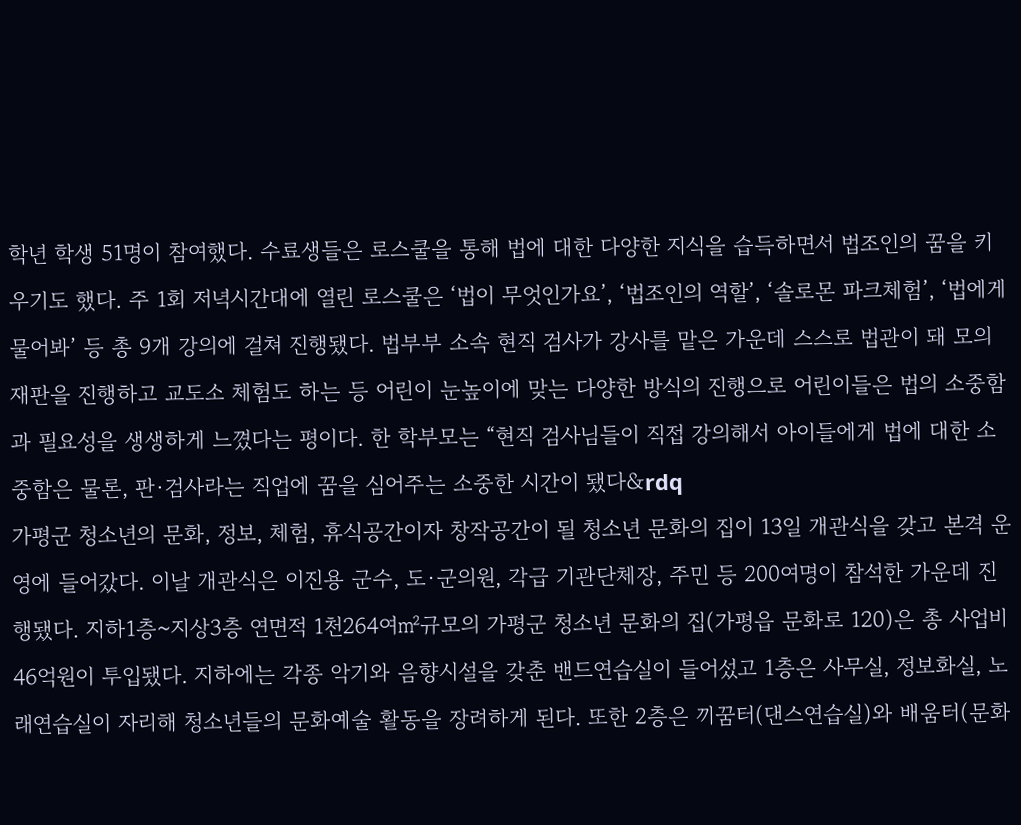학년 학생 51명이 참여했다. 수료생들은 로스쿨을 통해 법에 대한 다양한 지식을 습득하면서 법조인의 꿈을 키우기도 했다. 주 1회 저녁시간대에 열린 로스쿨은 ‘법이 무엇인가요’, ‘법조인의 역할’, ‘솔로몬 파크체험’, ‘법에게 물어봐’ 등 총 9개 강의에 걸쳐 진행됐다. 법부부 소속 현직 검사가 강사를 맡은 가운데 스스로 법관이 돼 모의재판을 진행하고 교도소 체험도 하는 등 어린이 눈높이에 맞는 다양한 방식의 진행으로 어린이들은 법의 소중함과 필요성을 생생하게 느꼈다는 평이다. 한 학부모는 “현직 검사님들이 직접 강의해서 아이들에게 법에 대한 소중함은 물론, 판·검사라는 직업에 꿈을 심어주는 소중한 시간이 됐다&rdq
가평군 청소년의 문화, 정보, 체험, 휴식공간이자 창작공간이 될 청소년 문화의 집이 13일 개관식을 갖고 본격 운영에 들어갔다. 이날 개관식은 이진용 군수, 도·군의원, 각급 기관단체장, 주민 등 200여명이 참석한 가운데 진행됐다. 지하1층~지상3층 연면적 1천264여㎡규모의 가평군 청소년 문화의 집(가평읍 문화로 120)은 총 사업비 46억원이 투입됐다. 지하에는 각종 악기와 음향시설을 갖춘 밴드연습실이 들어섰고 1층은 사무실, 정보화실, 노래연습실이 자리해 청소년들의 문화예술 활동을 장려하게 된다. 또한 2층은 끼꿈터(댄스연습실)와 배움터(문화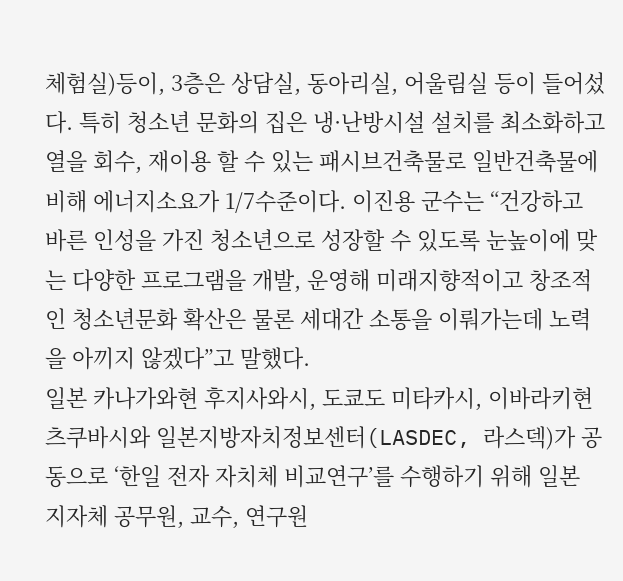체험실)등이, 3층은 상담실, 동아리실, 어울림실 등이 들어섰다. 특히 청소년 문화의 집은 냉·난방시설 설치를 최소화하고 열을 회수, 재이용 할 수 있는 패시브건축물로 일반건축물에 비해 에너지소요가 1/7수준이다. 이진용 군수는 “건강하고 바른 인성을 가진 청소년으로 성장할 수 있도록 눈높이에 맞는 다양한 프로그램을 개발, 운영해 미래지향적이고 창조적인 청소년문화 확산은 물론 세대간 소통을 이뤄가는데 노력을 아끼지 않겠다”고 말했다.
일본 카나가와현 후지사와시, 도쿄도 미타카시, 이바라키현 츠쿠바시와 일본지방자치정보센터(LASDEC, 라스덱)가 공동으로 ‘한일 전자 자치체 비교연구’를 수행하기 위해 일본 지자체 공무원, 교수, 연구원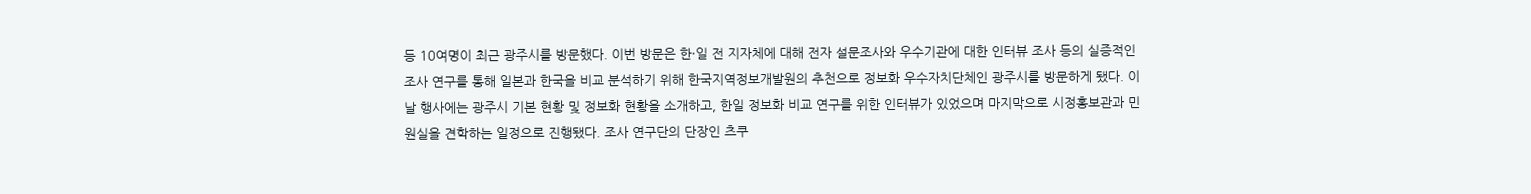등 10여명이 최근 광주시를 방문했다. 이번 방문은 한·일 전 지자체에 대해 전자 설문조사와 우수기관에 대한 인터뷰 조사 등의 실증적인 조사 연구를 통해 일본과 한국을 비교 분석하기 위해 한국지역정보개발원의 추천으로 정보화 우수자치단체인 광주시를 방문하게 됐다. 이날 행사에는 광주시 기본 현황 및 정보화 현황을 소개하고, 한일 정보화 비교 연구를 위한 인터뷰가 있었으며 마지막으로 시정홍보관과 민원실을 견학하는 일정으로 진행됐다. 조사 연구단의 단장인 츠쿠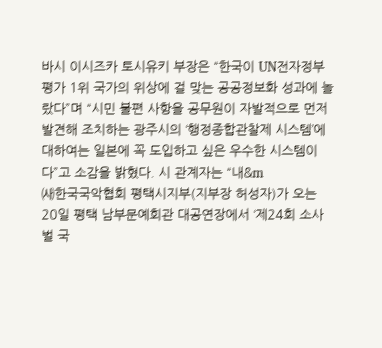바시 이시즈카 토시유키 부장은 “한국이 UN전자정부 평가 1위 국가의 위상에 걸 맞는 공공정보화 성과에 놀랐다”며 “시민 불편 사항을 공무원이 자발적으로 먼저 발견해 조치하는 광주시의 ‘행정종합관찰제 시스템’에 대하여는 일본에 꼭 도입하고 싶은 우수한 시스템이다”고 소감을 밝혔다. 시 관계자는 “내&m
㈔한국국악협회 평택시지부(지부장 허성자)가 오는 20일 평택 남부문예회관 대공연장에서 ‘제24회 소사벌 국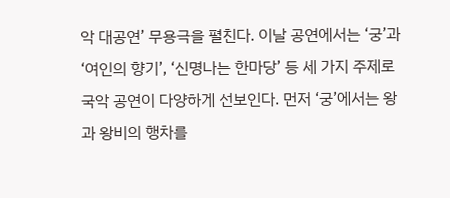악 대공연’ 무용극을 펼친다. 이날 공연에서는 ‘궁’과 ‘여인의 향기’, ‘신명나는 한마당’ 등 세 가지 주제로 국악 공연이 다양하게 선보인다. 먼저 ‘궁’에서는 왕과 왕비의 행차를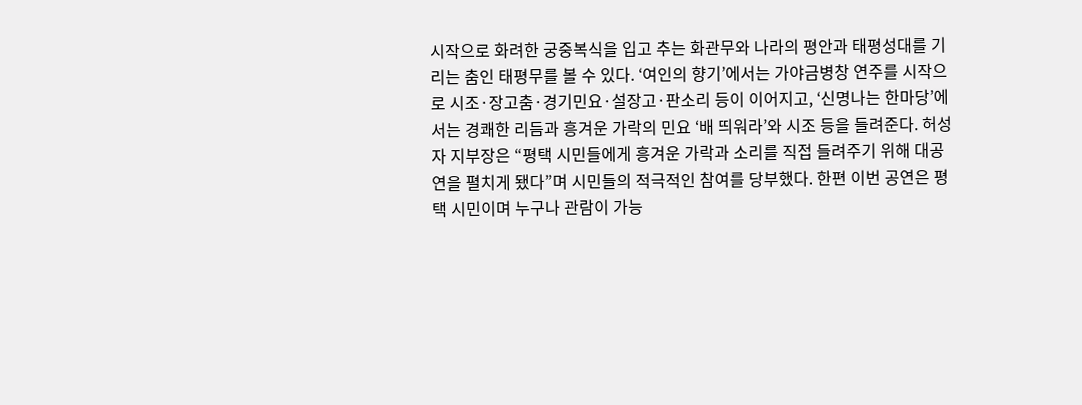시작으로 화려한 궁중복식을 입고 추는 화관무와 나라의 평안과 태평성대를 기리는 춤인 태평무를 볼 수 있다. ‘여인의 향기’에서는 가야금병창 연주를 시작으로 시조·장고춤·경기민요·설장고·판소리 등이 이어지고, ‘신명나는 한마당’에서는 경쾌한 리듬과 흥겨운 가락의 민요 ‘배 띄워라’와 시조 등을 들려준다. 허성자 지부장은 “평택 시민들에게 흥겨운 가락과 소리를 직접 들려주기 위해 대공연을 펼치게 됐다”며 시민들의 적극적인 참여를 당부했다. 한편 이번 공연은 평택 시민이며 누구나 관람이 가능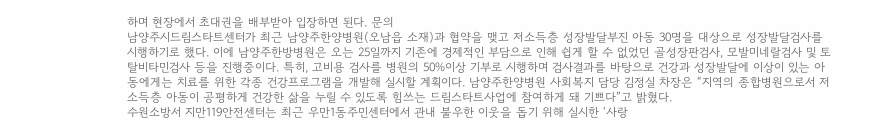하며 현장에서 초대권을 배부받아 입장하면 된다. 문의
남양주시드림스타트센터가 최근 남양주한양병원(오남읍 소재)과 협약을 맺고 저소득층 성장발달부진 아동 30명을 대상으로 성장발달검사를 시행하기로 했다. 이에 남양주한방병원은 오는 25일까지 기존에 경제적인 부담으로 인해 쉽게 할 수 없었던 골성장판검사, 모발미네랄검사 및 토탈비타민검사 등을 진행중이다. 특히, 고비용 검사를 병원의 50%이상 기부로 시행하며 검사결과를 바탕으로 건강과 성장발달에 이상이 있는 아동에게는 치료를 위한 각종 건강프로그램을 개발해 실시할 계획이다. 남양주한양병원 사회복지 담당 김정실 차장은 “지역의 종합병원으로서 저소득층 아동이 공평하게 건강한 삶을 누릴 수 있도록 힘쓰는 드림스타트사업에 참여하게 돼 기쁘다”고 밝혔다.
수원소방서 지만119안전센터는 최근 우만1동주민센터에서 관내 불우한 이웃을 돕기 위해 실시한 ‘사랑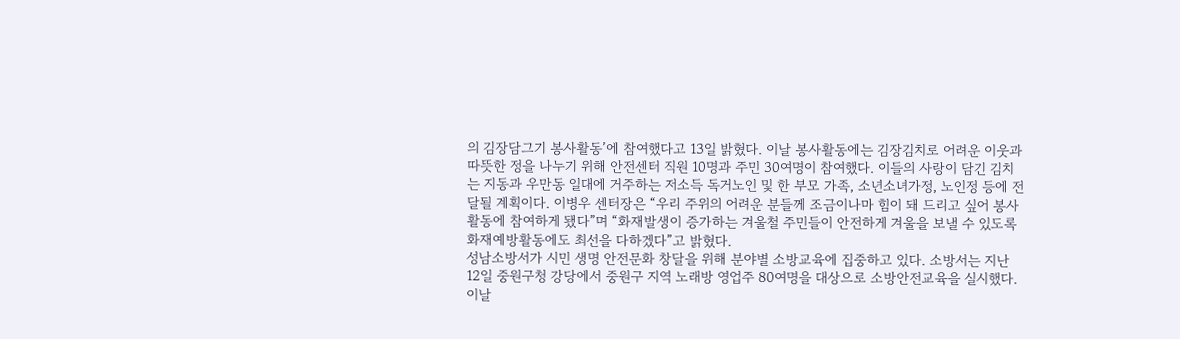의 김장담그기 봉사활동’에 참여했다고 13일 밝혔다. 이날 봉사활동에는 김장김치로 어려운 이웃과 따뜻한 정을 나누기 위해 안전센터 직원 10명과 주민 30여명이 참여했다. 이들의 사랑이 담긴 김치는 지동과 우만동 일대에 거주하는 저소득 독거노인 및 한 부모 가족, 소년소녀가정, 노인정 등에 전달될 계획이다. 이병우 센터장은 “우리 주위의 어려운 분들께 조금이나마 힘이 돼 드리고 싶어 봉사활동에 참여하게 됐다”며 “화재발생이 증가하는 겨울철 주민들이 안전하게 겨울을 보낼 수 있도록 화재예방활동에도 최선을 다하겠다”고 밝혔다.
성남소방서가 시민 생명 안전문화 창달을 위해 분야별 소방교육에 집중하고 있다. 소방서는 지난 12일 중원구청 강당에서 중원구 지역 노래방 영업주 80여명을 대상으로 소방안전교육을 실시했다. 이날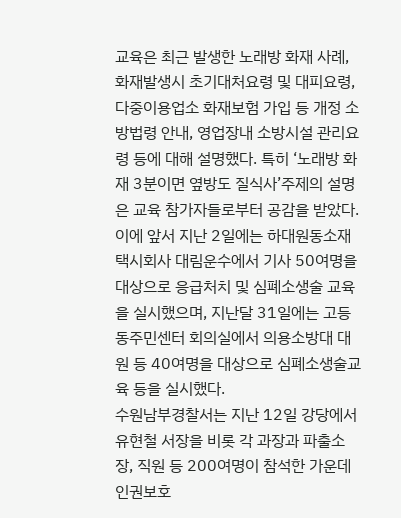교육은 최근 발생한 노래방 화재 사례, 화재발생시 초기대처요령 및 대피요령, 다중이용업소 화재보험 가입 등 개정 소방법령 안내, 영업장내 소방시설 관리요령 등에 대해 설명했다. 특히 ‘노래방 화재 3분이면 옆방도 질식사’주제의 설명은 교육 참가자들로부터 공감을 받았다. 이에 앞서 지난 2일에는 하대원동소재 택시회사 대림운수에서 기사 50여명을 대상으로 응급처치 및 심폐소생술 교육을 실시했으며, 지난달 31일에는 고등동주민센터 회의실에서 의용소방대 대원 등 40여명을 대상으로 심폐소생술교육 등을 실시했다.
수원남부경찰서는 지난 12일 강당에서 유현철 서장을 비롯 각 과장과 파출소장, 직원 등 200여명이 참석한 가운데 인권보호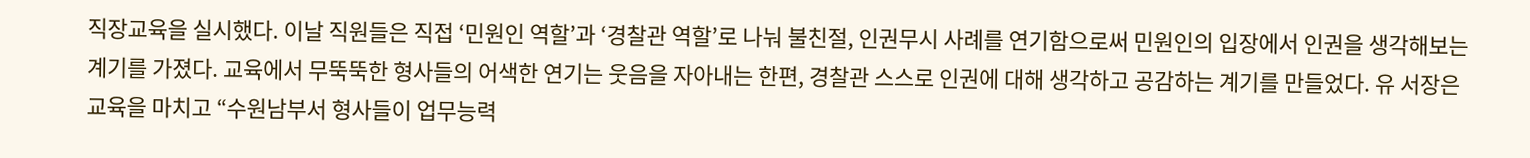직장교육을 실시했다. 이날 직원들은 직접 ‘민원인 역할’과 ‘경찰관 역할’로 나눠 불친절, 인권무시 사례를 연기함으로써 민원인의 입장에서 인권을 생각해보는 계기를 가졌다. 교육에서 무뚝뚝한 형사들의 어색한 연기는 웃음을 자아내는 한편, 경찰관 스스로 인권에 대해 생각하고 공감하는 계기를 만들었다. 유 서장은 교육을 마치고 “수원남부서 형사들이 업무능력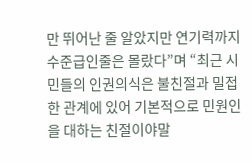만 뛰어난 줄 알았지만 연기력까지 수준급인줄은 몰랐다”며 “최근 시민들의 인권의식은 불친절과 밀접한 관계에 있어 기본적으로 민원인을 대하는 친절이야말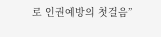로 인권예방의 첫걸음”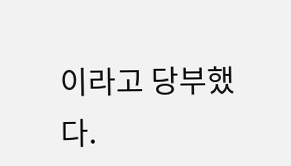이라고 당부했다.